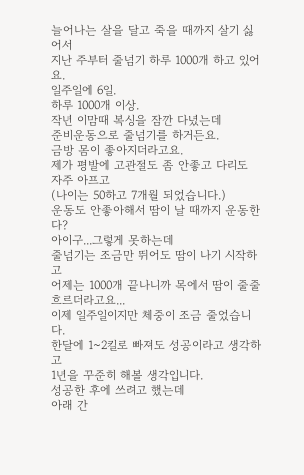늘어나는 살을 달고 죽을 때까지 살기 싫어서
지난 주부터 줄넘기 하루 1000개 하고 있어요.
일주일에 6일.
하루 1000개 이상.
작년 이맘때 복싱을 잠깐 다녔는데
준비운동으로 줄넘기를 하거든요.
금방 몸이 좋아지더라고요.
제가 평발에 고관절도 좀 안좋고 다리도 자주 아프고
(나이는 50하고 7개월 되었습니다.)
운동도 안좋아해서 땀이 날 때까지 운동한다?
아이구...그렇게 못하는데
줄넘기는 조금만 뛰어도 땀이 나기 시작하고
어제는 1000개 끝나니까 목에서 땀이 줄줄 흐르더라고요...
이제 일주일이지만 체중이 조금 줄었습니다.
한달에 1~2킬로 빠져도 성공이라고 생각하고
1년을 꾸준히 해볼 생각입니다.
성공한 후에 쓰려고 했는데
아래 간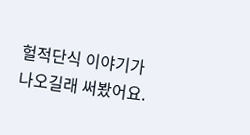헐적단식 이야기가 나오길래 써봤어요.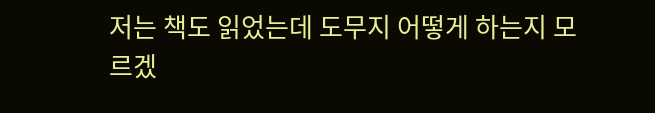저는 책도 읽었는데 도무지 어떻게 하는지 모르겠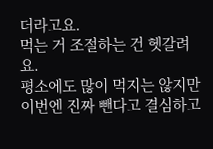더라고요.
먹는 거 조절하는 건 헷갈려요.
평소에도 많이 먹지는 않지만
이번엔 진짜 뺀다고 결심하고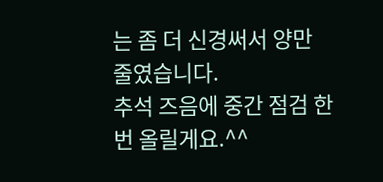는 좀 더 신경써서 양만 줄였습니다.
추석 즈음에 중간 점검 한 번 올릴게요.^^